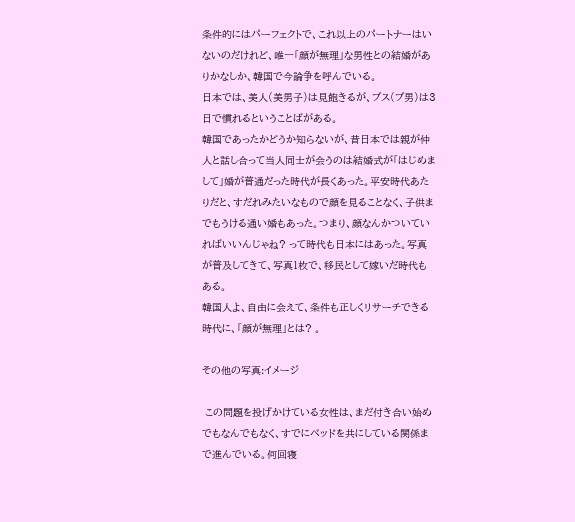条件的にはパーフェクトで、これ以上のパートナーはいないのだけれど、唯一「顔が無理」な男性との結婚がありかなしか、韓国で今論争を呼んでいる。
日本では、美人(美男子)は見飽きるが、ブス(ブ男)は3日で慣れるということばがある。
韓国であったかどうか知らないが、昔日本では親が仲人と話し合って当人同士が会うのは結婚式が「はじめまして」婚が普通だった時代が長くあった。平安時代あたりだと、すだれみたいなもので顔を見ることなく、子供までもうける通い婚もあった。つまり、顔なんかついていればいいんじゃね? って時代も日本にはあった。写真が普及してきて、写真1枚で、移民として嫁いだ時代もある。
韓国人よ、自由に会えて、条件も正しくリサーチできる時代に、「顔が無理」とは? 。

その他の写真:イメージ

 この問題を投げかけている女性は、まだ付き合い始めでもなんでもなく、すでにベッドを共にしている関係まで進んでいる。何回寝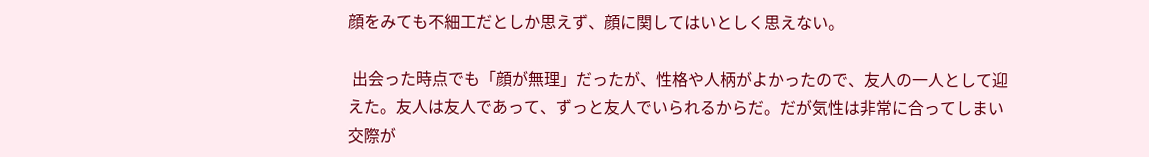顔をみても不細工だとしか思えず、顔に関してはいとしく思えない。

 出会った時点でも「顔が無理」だったが、性格や人柄がよかったので、友人の一人として迎えた。友人は友人であって、ずっと友人でいられるからだ。だが気性は非常に合ってしまい交際が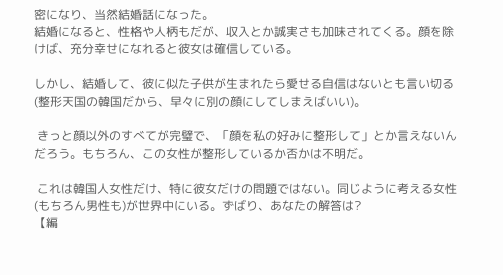密になり、当然結婚話になった。
結婚になると、性格や人柄もだが、収入とか誠実さも加味されてくる。顔を除けば、充分幸せになれると彼女は確信している。

しかし、結婚して、彼に似た子供が生まれたら愛せる自信はないとも言い切る(整形天国の韓国だから、早々に別の顔にしてしまえばいい)。

 きっと顔以外のすべてが完璧で、「顔を私の好みに整形して」とか言えないんだろう。もちろん、この女性が整形しているか否かは不明だ。

 これは韓国人女性だけ、特に彼女だけの問題ではない。同じように考える女性(もちろん男性も)が世界中にいる。ずばり、あなたの解答は?
【編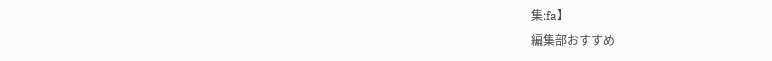集:fa】
編集部おすすめ